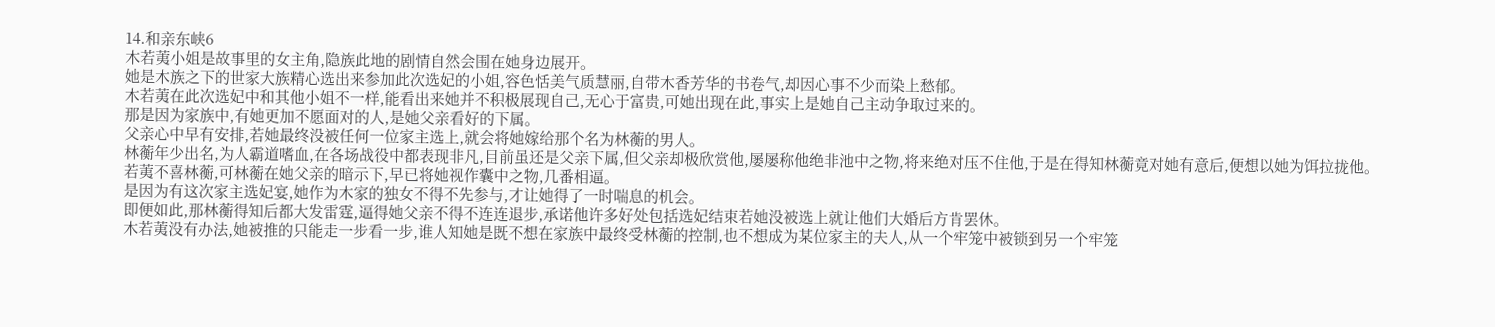14.和亲东峡6
木若荑小姐是故事里的女主角,隐族此地的剧情自然会围在她身边展开。
她是木族之下的世家大族精心选出来参加此次选妃的小姐,容色恬美气质慧丽,自带木香芳华的书卷气,却因心事不少而染上愁郁。
木若荑在此次选妃中和其他小姐不一样,能看出来她并不积极展现自己,无心于富贵,可她出现在此,事实上是她自己主动争取过来的。
那是因为家族中,有她更加不愿面对的人,是她父亲看好的下属。
父亲心中早有安排,若她最终没被任何一位家主选上,就会将她嫁给那个名为林蘅的男人。
林蘅年少出名,为人霸道嗜血,在各场战役中都表现非凡,目前虽还是父亲下属,但父亲却极欣赏他,屡屡称他绝非池中之物,将来绝对压不住他,于是在得知林蘅竟对她有意后,便想以她为饵拉拢他。
若荑不喜林蘅,可林蘅在她父亲的暗示下,早已将她视作囊中之物,几番相逼。
是因为有这次家主选妃宴,她作为木家的独女不得不先参与,才让她得了一时喘息的机会。
即便如此,那林蘅得知后都大发雷霆,逼得她父亲不得不连连退步,承诺他许多好处包括选妃结束若她没被选上就让他们大婚后方肯罢休。
木若荑没有办法,她被推的只能走一步看一步,谁人知她是既不想在家族中最终受林蘅的控制,也不想成为某位家主的夫人,从一个牢笼中被锁到另一个牢笼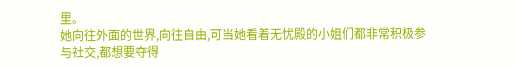里。
她向往外面的世界,向往自由,可当她看着无忧殿的小姐们都非常积极参与社交,都想要夺得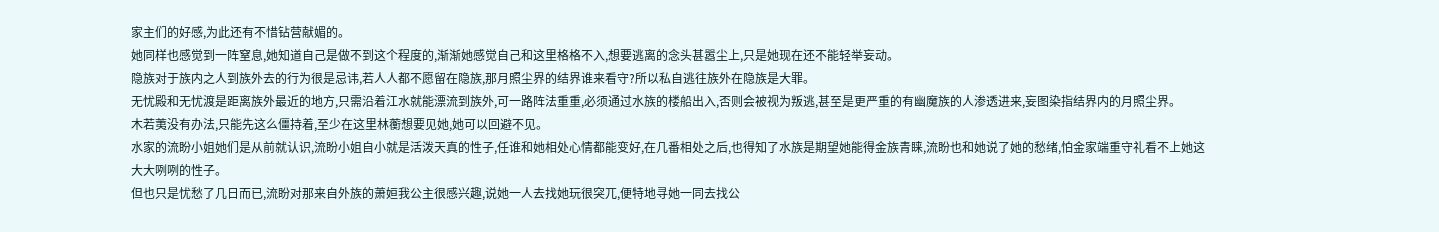家主们的好感,为此还有不惜钻营献媚的。
她同样也感觉到一阵窒息,她知道自己是做不到这个程度的,渐渐她感觉自己和这里格格不入,想要逃离的念头甚嚣尘上,只是她现在还不能轻举妄动。
隐族对于族内之人到族外去的行为很是忌讳,若人人都不愿留在隐族,那月照尘界的结界谁来看守?所以私自逃往族外在隐族是大罪。
无忧殿和无忧渡是距离族外最近的地方,只需沿着江水就能漂流到族外,可一路阵法重重,必须通过水族的楼船出入,否则会被视为叛逃,甚至是更严重的有幽魔族的人渗透进来,妄图染指结界内的月照尘界。
木若荑没有办法,只能先这么僵持着,至少在这里林蘅想要见她,她可以回避不见。
水家的流盼小姐她们是从前就认识,流盼小姐自小就是活泼天真的性子,任谁和她相处心情都能变好,在几番相处之后,也得知了水族是期望她能得金族青睐,流盼也和她说了她的愁绪,怕金家端重守礼看不上她这大大咧咧的性子。
但也只是忧愁了几日而已,流盼对那来自外族的萧姮我公主很感兴趣,说她一人去找她玩很突兀,便特地寻她一同去找公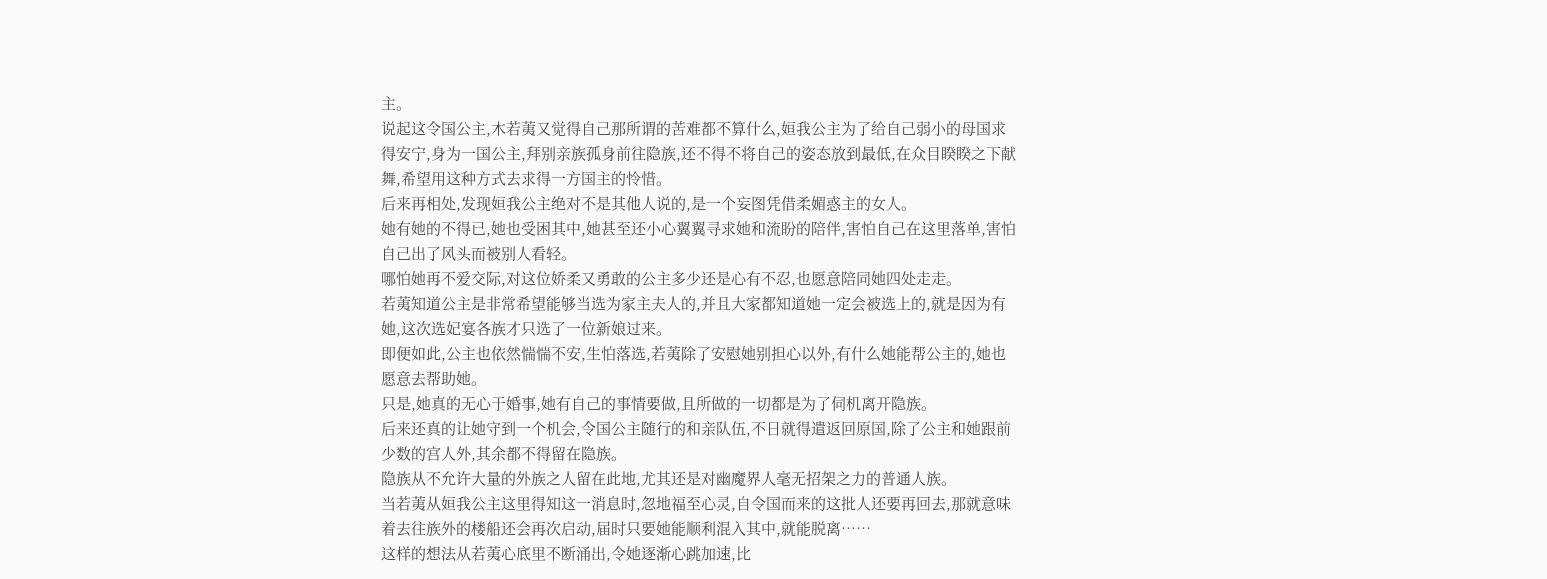主。
说起这令国公主,木若荑又觉得自己那所谓的苦难都不算什么,姮我公主为了给自己弱小的母国求得安宁,身为一国公主,拜别亲族孤身前往隐族,还不得不将自己的姿态放到最低,在众目睽睽之下献舞,希望用这种方式去求得一方国主的怜惜。
后来再相处,发现姮我公主绝对不是其他人说的,是一个妄图凭借柔媚惑主的女人。
她有她的不得已,她也受困其中,她甚至还小心翼翼寻求她和流盼的陪伴,害怕自己在这里落单,害怕自己出了风头而被别人看轻。
哪怕她再不爱交际,对这位娇柔又勇敢的公主多少还是心有不忍,也愿意陪同她四处走走。
若荑知道公主是非常希望能够当选为家主夫人的,并且大家都知道她一定会被选上的,就是因为有她,这次选妃宴各族才只选了一位新娘过来。
即便如此,公主也依然惴惴不安,生怕落选,若荑除了安慰她别担心以外,有什么她能帮公主的,她也愿意去帮助她。
只是,她真的无心于婚事,她有自己的事情要做,且所做的一切都是为了伺机离开隐族。
后来还真的让她守到一个机会,令国公主随行的和亲队伍,不日就得遣返回原国,除了公主和她跟前少数的宫人外,其余都不得留在隐族。
隐族从不允许大量的外族之人留在此地,尤其还是对幽魔界人毫无招架之力的普通人族。
当若荑从姮我公主这里得知这一消息时,忽地福至心灵,自令国而来的这批人还要再回去,那就意味着去往族外的楼船还会再次启动,届时只要她能顺利混入其中,就能脱离……
这样的想法从若荑心底里不断涌出,令她逐渐心跳加速,比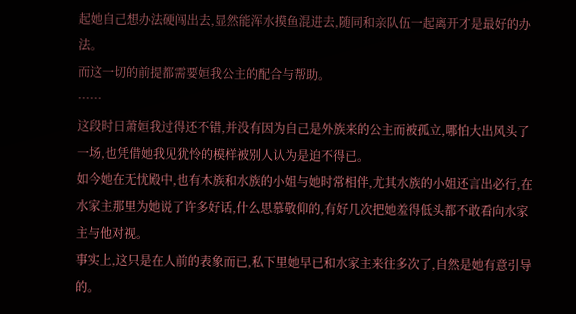起她自己想办法硬闯出去,显然能浑水摸鱼混进去,随同和亲队伍一起离开才是最好的办法。
而这一切的前提都需要姮我公主的配合与帮助。
……
这段时日萧姮我过得还不错,并没有因为自己是外族来的公主而被孤立,哪怕大出风头了一场,也凭借她我见犹怜的模样被别人认为是迫不得已。
如今她在无忧殿中,也有木族和水族的小姐与她时常相伴,尤其水族的小姐还言出必行,在水家主那里为她说了许多好话,什么思慕敬仰的,有好几次把她羞得低头都不敢看向水家主与他对视。
事实上,这只是在人前的表象而已,私下里她早已和水家主来往多次了,自然是她有意引导的。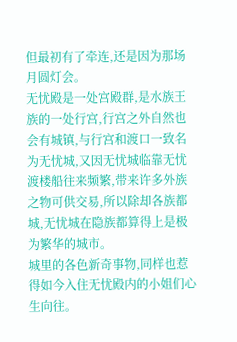但最初有了牵连,还是因为那场月圆灯会。
无忧殿是一处宫殿群,是水族王族的一处行宫,行宫之外自然也会有城镇,与行宫和渡口一致名为无忧城,又因无忧城临靠无忧渡楼船往来频繁,带来许多外族之物可供交易,所以除却各族都城,无忧城在隐族都算得上是极为繁华的城市。
城里的各色新奇事物,同样也惹得如今入住无忧殿内的小姐们心生向往。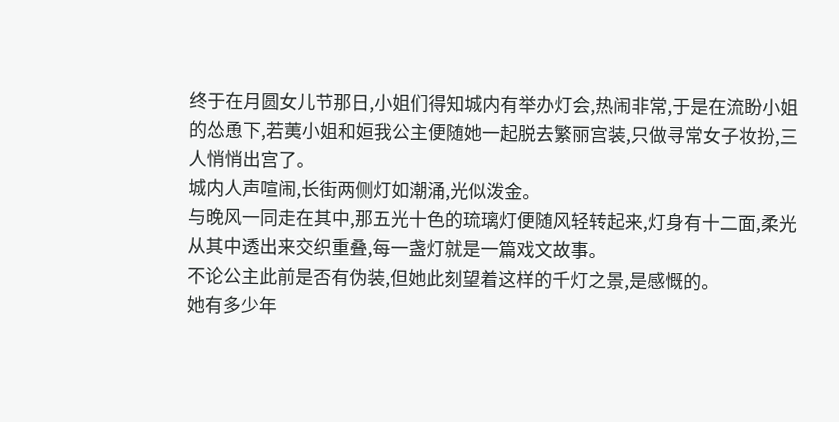终于在月圆女儿节那日,小姐们得知城内有举办灯会,热闹非常,于是在流盼小姐的怂恿下,若荑小姐和姮我公主便随她一起脱去繁丽宫装,只做寻常女子妆扮,三人悄悄出宫了。
城内人声喧闹,长街两侧灯如潮涌,光似泼金。
与晚风一同走在其中,那五光十色的琉璃灯便随风轻转起来,灯身有十二面,柔光从其中透出来交织重叠,每一盏灯就是一篇戏文故事。
不论公主此前是否有伪装,但她此刻望着这样的千灯之景,是感慨的。
她有多少年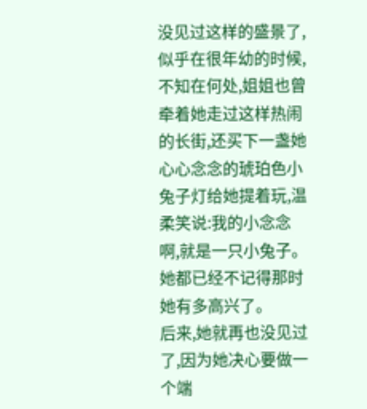没见过这样的盛景了,似乎在很年幼的时候,不知在何处,姐姐也曾牵着她走过这样热闹的长街,还买下一盏她心心念念的琥珀色小兔子灯给她提着玩,温柔笑说:我的小念念啊,就是一只小兔子。
她都已经不记得那时她有多高兴了。
后来,她就再也没见过了,因为她决心要做一个端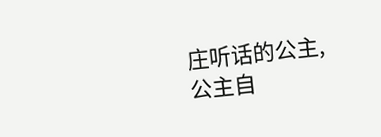庄听话的公主,公主自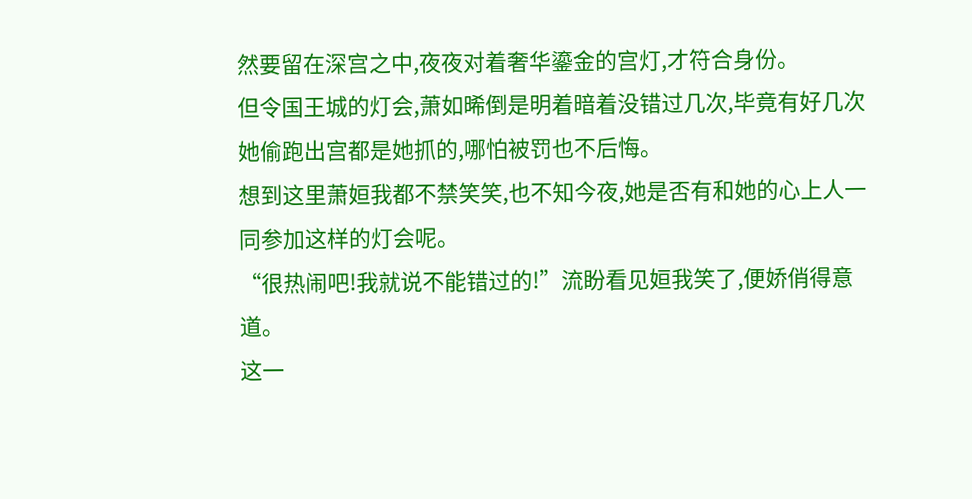然要留在深宫之中,夜夜对着奢华鎏金的宫灯,才符合身份。
但令国王城的灯会,萧如晞倒是明着暗着没错过几次,毕竟有好几次她偷跑出宫都是她抓的,哪怕被罚也不后悔。
想到这里萧姮我都不禁笑笑,也不知今夜,她是否有和她的心上人一同参加这样的灯会呢。
“很热闹吧!我就说不能错过的!”流盼看见姮我笑了,便娇俏得意道。
这一